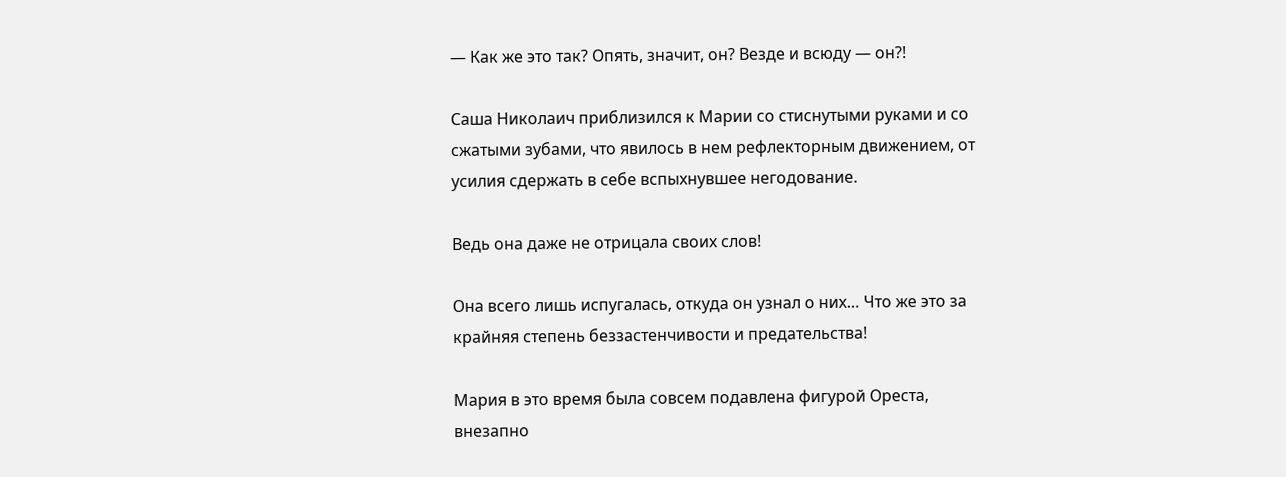— Как же это так? Опять, значит, он? Везде и всюду — он?!

Саша Николаич приблизился к Марии со стиснутыми руками и со сжатыми зубами, что явилось в нем рефлекторным движением, от усилия сдержать в себе вспыхнувшее негодование.

Ведь она даже не отрицала своих слов!

Она всего лишь испугалась, откуда он узнал о них… Что же это за крайняя степень беззастенчивости и предательства!

Мария в это время была совсем подавлена фигурой Ореста, внезапно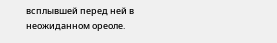всплывшей перед ней в неожиданном ореоле.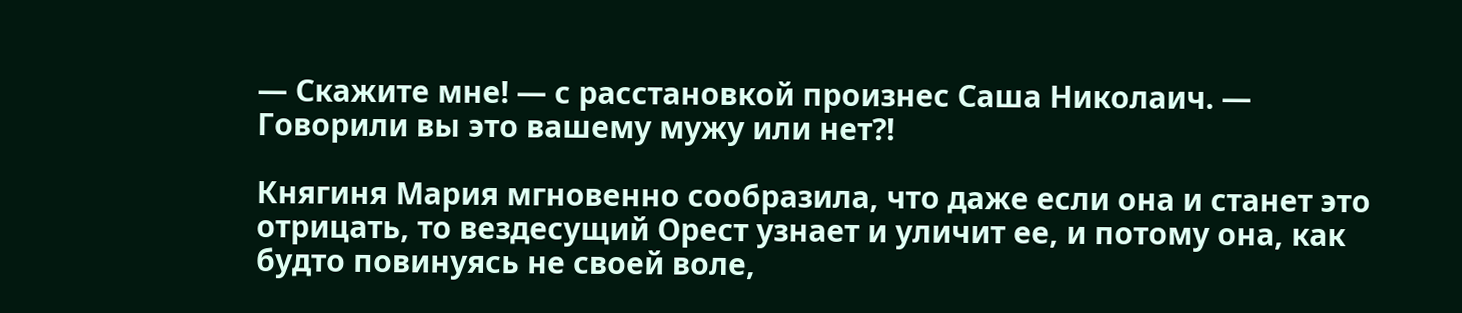— Скажите мне! — с расстановкой произнес Саша Николаич. — Говорили вы это вашему мужу или нет?!

Княгиня Мария мгновенно сообразила, что даже если она и станет это отрицать, то вездесущий Орест узнает и уличит ее, и потому она, как будто повинуясь не своей воле,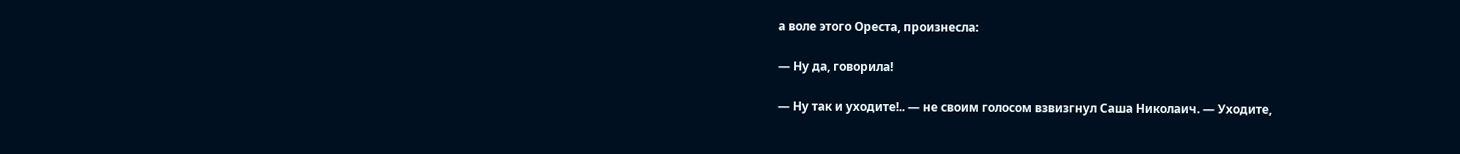а воле этого Ореста, произнесла:

— Ну да, говорила!

— Ну так и уходите!.. — не своим голосом взвизгнул Саша Николаич. — Уходите,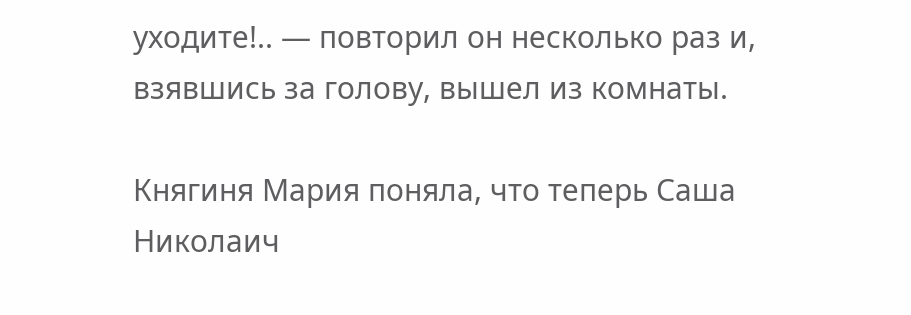уходите!.. — повторил он несколько раз и, взявшись за голову, вышел из комнаты.

Княгиня Мария поняла, что теперь Саша Николаич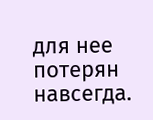для нее потерян навсегда.